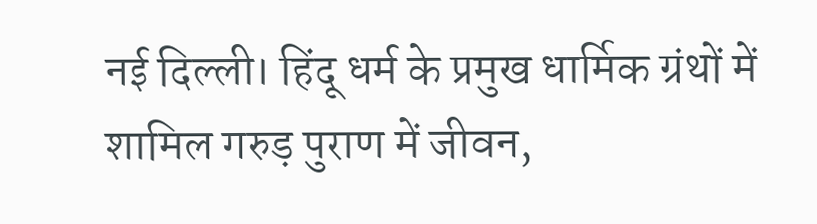नई दिल्ली। हिंदू धर्म के प्रमुख धार्मिक ग्रंथों में शामिल गरुड़ पुराण में जीवन,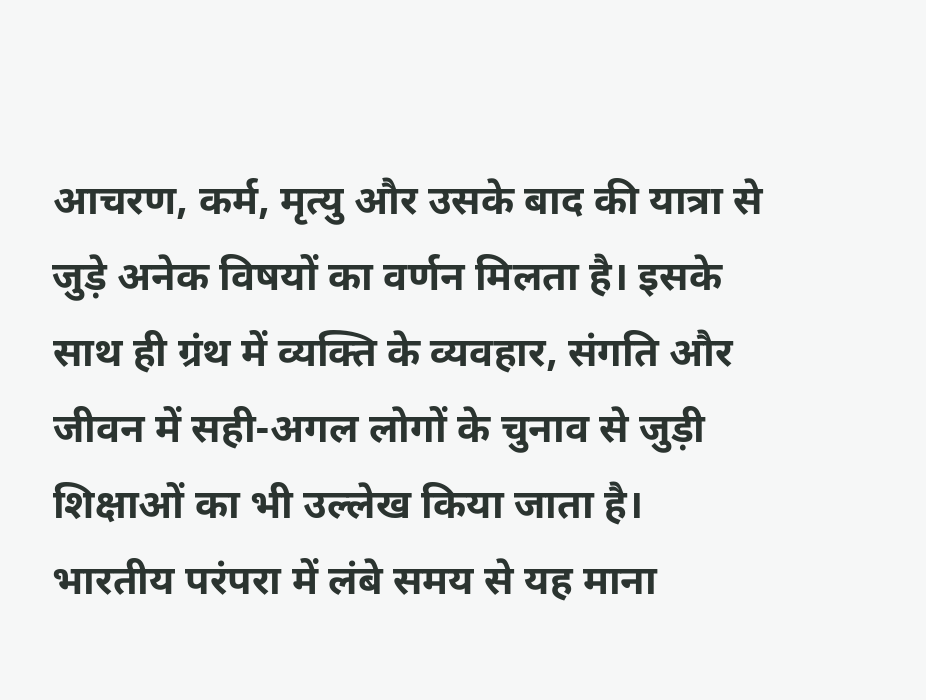आचरण, कर्म, मृत्यु और उसके बाद की यात्रा से जुड़े अनेक विषयों का वर्णन मिलता है। इसके साथ ही ग्रंथ में व्यक्ति के व्यवहार, संगति और जीवन में सही-अगल लोगों के चुनाव से जुड़ी शिक्षाओं का भी उल्लेख किया जाता है।
भारतीय परंपरा में लंबे समय से यह माना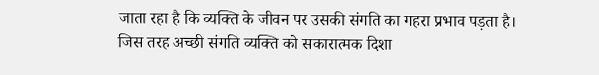जाता रहा है कि व्यक्ति के जीवन पर उसकी संगति का गहरा प्रभाव पड़ता है। जिस तरह अच्छी संगति व्यक्ति को सकारात्मक दिशा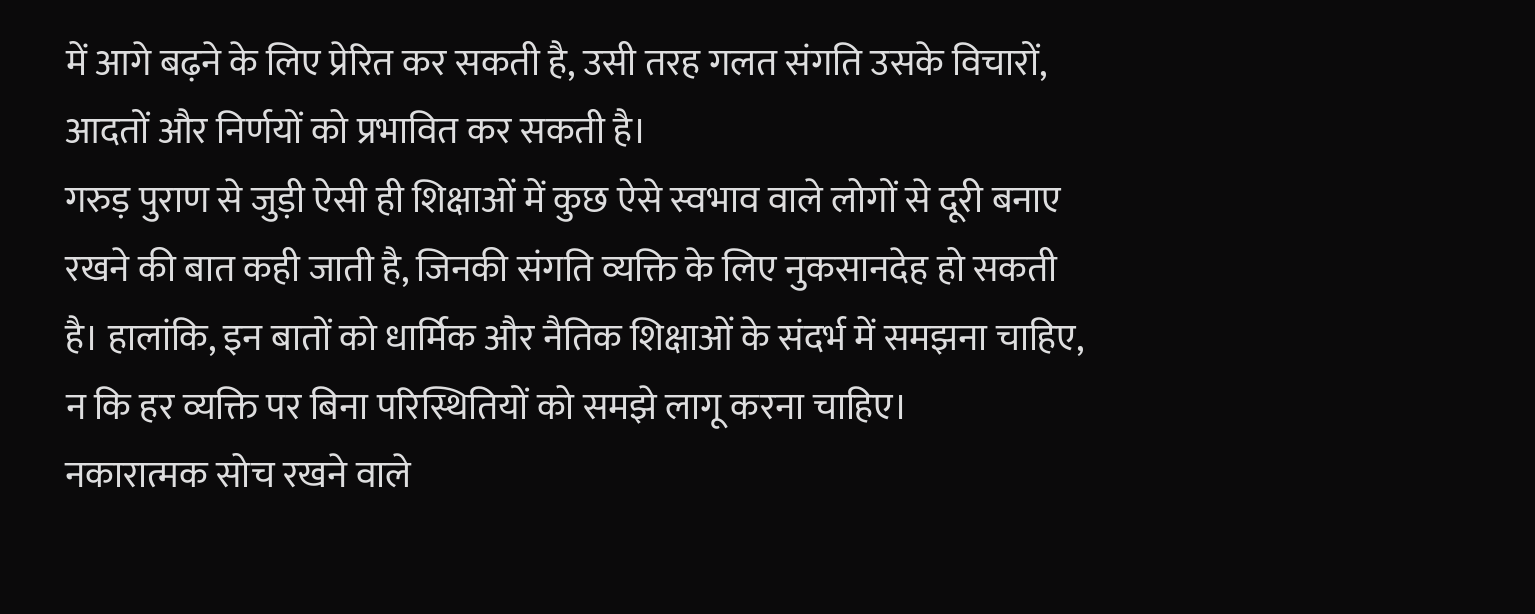में आगे बढ़ने के लिए प्रेरित कर सकती है, उसी तरह गलत संगति उसके विचारों, आदतों और निर्णयों को प्रभावित कर सकती है।
गरुड़ पुराण से जुड़ी ऐसी ही शिक्षाओं में कुछ ऐसे स्वभाव वाले लोगों से दूरी बनाए रखने की बात कही जाती है, जिनकी संगति व्यक्ति के लिए नुकसानदेह हो सकती है। हालांकि, इन बातों को धार्मिक और नैतिक शिक्षाओं के संदर्भ में समझना चाहिए, न कि हर व्यक्ति पर बिना परिस्थितियों को समझे लागू करना चाहिए।
नकारात्मक सोच रखने वाले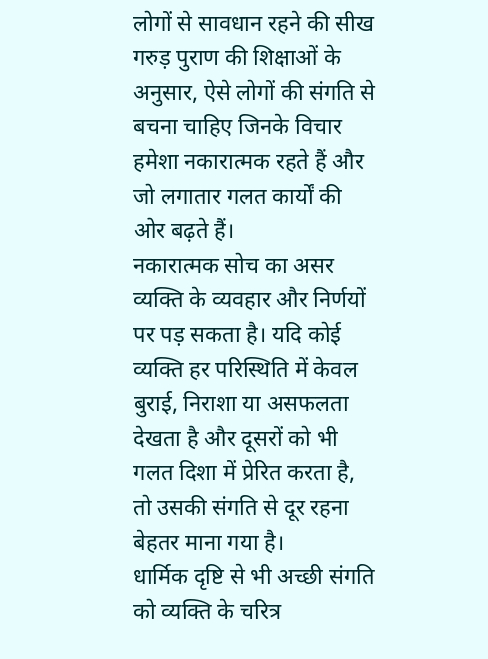लोगों से सावधान रहने की सीख
गरुड़ पुराण की शिक्षाओं के अनुसार, ऐसे लोगों की संगति से बचना चाहिए जिनके विचार हमेशा नकारात्मक रहते हैं और जो लगातार गलत कार्यों की ओर बढ़ते हैं।
नकारात्मक सोच का असर व्यक्ति के व्यवहार और निर्णयों पर पड़ सकता है। यदि कोई व्यक्ति हर परिस्थिति में केवल बुराई, निराशा या असफलता देखता है और दूसरों को भी गलत दिशा में प्रेरित करता है, तो उसकी संगति से दूर रहना बेहतर माना गया है।
धार्मिक दृष्टि से भी अच्छी संगति को व्यक्ति के चरित्र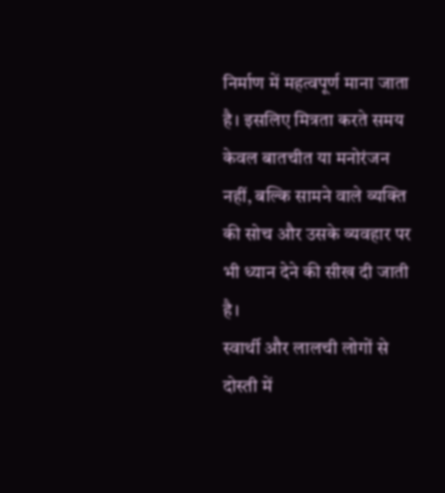निर्माण में महत्वपूर्ण माना जाता है। इसलिए मित्रता करते समय केवल बातचीत या मनोरंजन नहीं, बल्कि सामने वाले व्यक्ति की सोच और उसके व्यवहार पर भी ध्यान देने की सीख दी जाती है।
स्वार्थी और लालची लोगों से दोस्ती में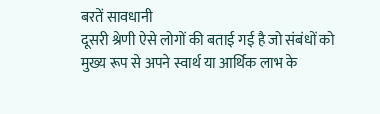बरतें सावधानी
दूसरी श्रेणी ऐसे लोगों की बताई गई है जो संबंधों को मुख्य रूप से अपने स्वार्थ या आर्थिक लाभ के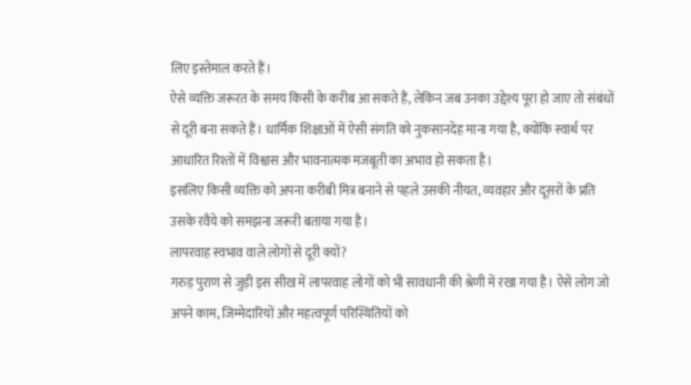लिए इस्तेमाल करते हैं।
ऐसे व्यक्ति जरूरत के समय किसी के करीब आ सकते हैं, लेकिन जब उनका उद्देश्य पूरा हो जाए तो संबंधों से दूरी बना सकते हैं। धार्मिक शिक्षाओं में ऐसी संगति को नुकसानदेह माना गया है, क्योंकि स्वार्थ पर आधारित रिश्तों में विश्वास और भावनात्मक मजबूती का अभाव हो सकता है।
इसलिए किसी व्यक्ति को अपना करीबी मित्र बनाने से पहले उसकी नीयत, व्यवहार और दूसरों के प्रति उसके रवैये को समझना जरूरी बताया गया है।
लापरवाह स्वभाव वाले लोगों से दूरी क्यों?
गरुड़ पुराण से जुड़ी इस सीख में लापरवाह लोगों को भी सावधानी की श्रेणी में रखा गया है। ऐसे लोग जो अपने काम, जिम्मेदारियों और महत्वपूर्ण परिस्थितियों को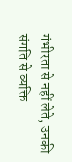गंभीरता से नहीं लेते, उनकी संगति से व्यक्ति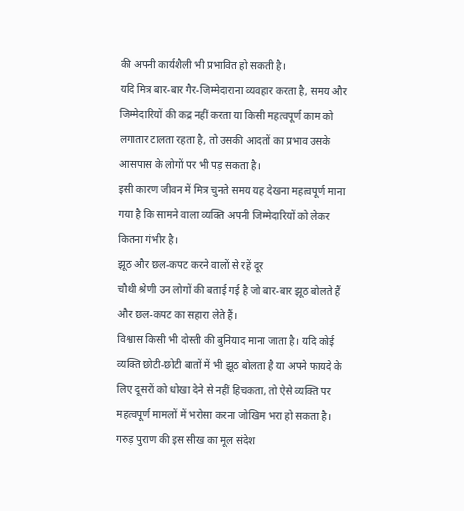की अपनी कार्यशैली भी प्रभावित हो सकती है।
यदि मित्र बार-बार गैर-जिम्मेदाराना व्यवहार करता है, समय और जिम्मेदारियों की कद्र नहीं करता या किसी महत्वपूर्ण काम को लगातार टालता रहता है, तो उसकी आदतों का प्रभाव उसके आसपास के लोगों पर भी पड़ सकता है।
इसी कारण जीवन में मित्र चुनते समय यह देखना महत्वपूर्ण माना गया है कि सामने वाला व्यक्ति अपनी जिम्मेदारियों को लेकर कितना गंभीर है।
झूठ और छल-कपट करने वालों से रहें दूर
चौथी श्रेणी उन लोगों की बताई गई है जो बार-बार झूठ बोलते हैं और छल-कपट का सहारा लेते हैं।
विश्वास किसी भी दोस्ती की बुनियाद माना जाता है। यदि कोई व्यक्ति छोटी-छोटी बातों में भी झूठ बोलता है या अपने फायदे के लिए दूसरों को धोखा देने से नहीं हिचकता, तो ऐसे व्यक्ति पर महत्वपूर्ण मामलों में भरोसा करना जोखिम भरा हो सकता है।
गरुड़ पुराण की इस सीख का मूल संदेश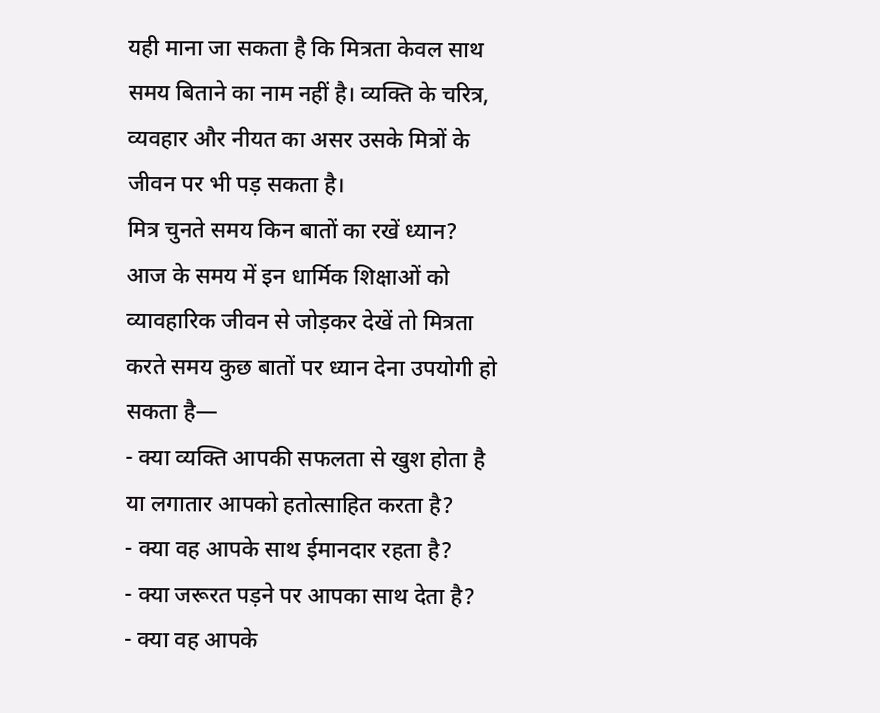यही माना जा सकता है कि मित्रता केवल साथ समय बिताने का नाम नहीं है। व्यक्ति के चरित्र, व्यवहार और नीयत का असर उसके मित्रों के जीवन पर भी पड़ सकता है।
मित्र चुनते समय किन बातों का रखें ध्यान?
आज के समय में इन धार्मिक शिक्षाओं को व्यावहारिक जीवन से जोड़कर देखें तो मित्रता करते समय कुछ बातों पर ध्यान देना उपयोगी हो सकता है—
- क्या व्यक्ति आपकी सफलता से खुश होता है या लगातार आपको हतोत्साहित करता है?
- क्या वह आपके साथ ईमानदार रहता है?
- क्या जरूरत पड़ने पर आपका साथ देता है?
- क्या वह आपके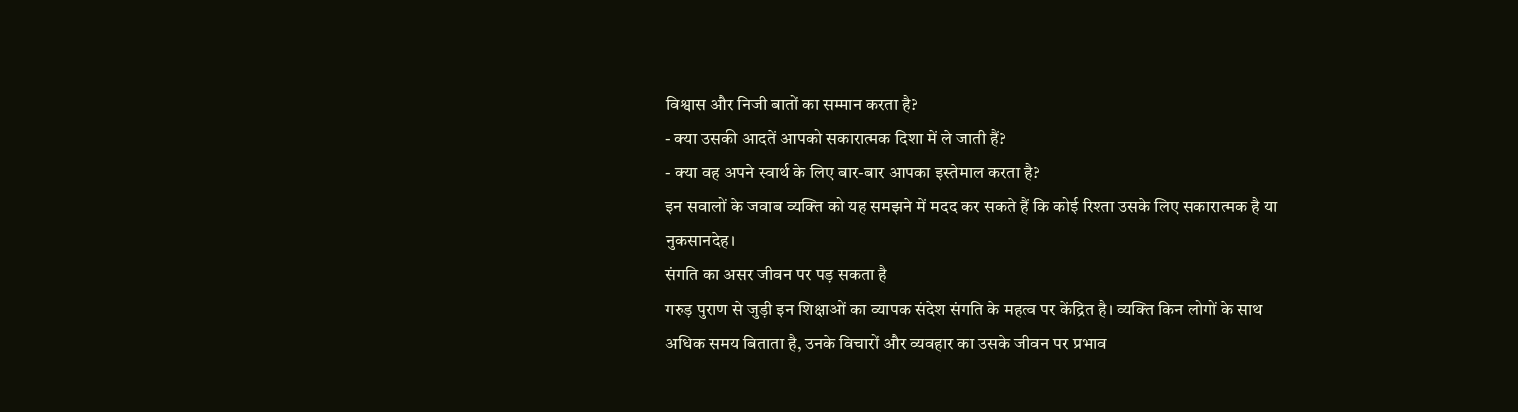विश्वास और निजी बातों का सम्मान करता है?
- क्या उसकी आदतें आपको सकारात्मक दिशा में ले जाती हैं?
- क्या वह अपने स्वार्थ के लिए बार-बार आपका इस्तेमाल करता है?
इन सवालों के जवाब व्यक्ति को यह समझने में मदद कर सकते हैं कि कोई रिश्ता उसके लिए सकारात्मक है या नुकसानदेह।
संगति का असर जीवन पर पड़ सकता है
गरुड़ पुराण से जुड़ी इन शिक्षाओं का व्यापक संदेश संगति के महत्व पर केंद्रित है। व्यक्ति किन लोगों के साथ अधिक समय बिताता है, उनके विचारों और व्यवहार का उसके जीवन पर प्रभाव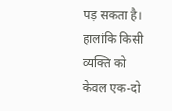पड़ सकता है।
हालांकि किसी व्यक्ति को केवल एक-दो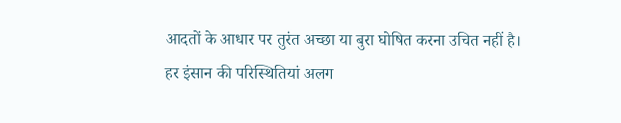आदतों के आधार पर तुरंत अच्छा या बुरा घोषित करना उचित नहीं है। हर इंसान की परिस्थितियां अलग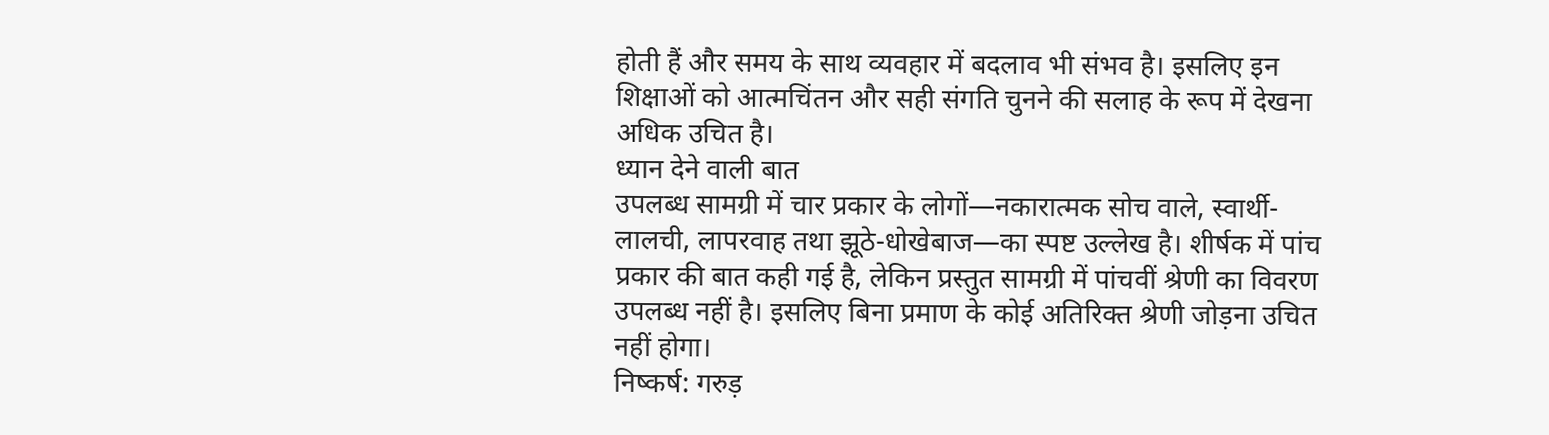होती हैं और समय के साथ व्यवहार में बदलाव भी संभव है। इसलिए इन शिक्षाओं को आत्मचिंतन और सही संगति चुनने की सलाह के रूप में देखना अधिक उचित है।
ध्यान देने वाली बात
उपलब्ध सामग्री में चार प्रकार के लोगों—नकारात्मक सोच वाले, स्वार्थी-लालची, लापरवाह तथा झूठे-धोखेबाज—का स्पष्ट उल्लेख है। शीर्षक में पांच प्रकार की बात कही गई है, लेकिन प्रस्तुत सामग्री में पांचवीं श्रेणी का विवरण उपलब्ध नहीं है। इसलिए बिना प्रमाण के कोई अतिरिक्त श्रेणी जोड़ना उचित नहीं होगा।
निष्कर्ष: गरुड़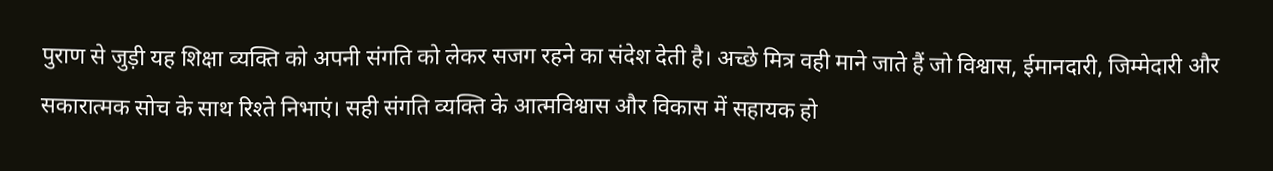पुराण से जुड़ी यह शिक्षा व्यक्ति को अपनी संगति को लेकर सजग रहने का संदेश देती है। अच्छे मित्र वही माने जाते हैं जो विश्वास, ईमानदारी, जिम्मेदारी और सकारात्मक सोच के साथ रिश्ते निभाएं। सही संगति व्यक्ति के आत्मविश्वास और विकास में सहायक हो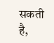सकती है,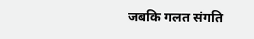जबकि गलत संगति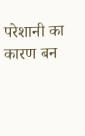परेशानी का कारण बन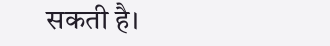सकती है।